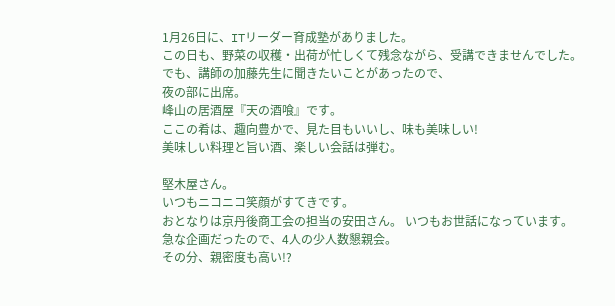1月26日に、ITリーダー育成塾がありました。
この日も、野菜の収穫・出荷が忙しくて残念ながら、受講できませんでした。
でも、講師の加藤先生に聞きたいことがあったので、
夜の部に出席。
峰山の居酒屋『天の酒喰』です。
ここの肴は、趣向豊かで、見た目もいいし、味も美味しい!
美味しい料理と旨い酒、楽しい会話は弾む。

堅木屋さん。
いつもニコニコ笑顔がすてきです。
おとなりは京丹後商工会の担当の安田さん。 いつもお世話になっています。
急な企画だったので、4人の少人数懇親会。
その分、親密度も高い!?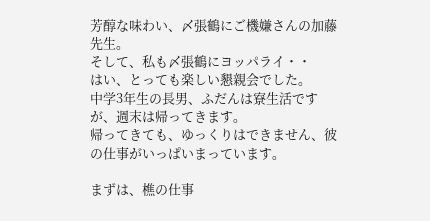芳醇な味わい、〆張鶴にご機嫌さんの加藤先生。
そして、私も〆張鶴にヨッパライ・・
はい、とっても楽しい懇親会でした。
中学3年生の長男、ふだんは寮生活ですが、週末は帰ってきます。
帰ってきても、ゆっくりはできません、彼の仕事がいっぱいまっています。

まずは、樵の仕事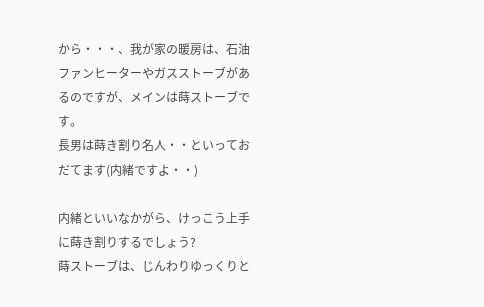から・・・、我が家の暖房は、石油ファンヒーターやガスストーブがあるのですが、メインは蒔ストーブです。
長男は蒔き割り名人・・といっておだてます(内緒ですよ・・)

内緒といいなかがら、けっこう上手に蒔き割りするでしょう?
蒔ストーブは、じんわりゆっくりと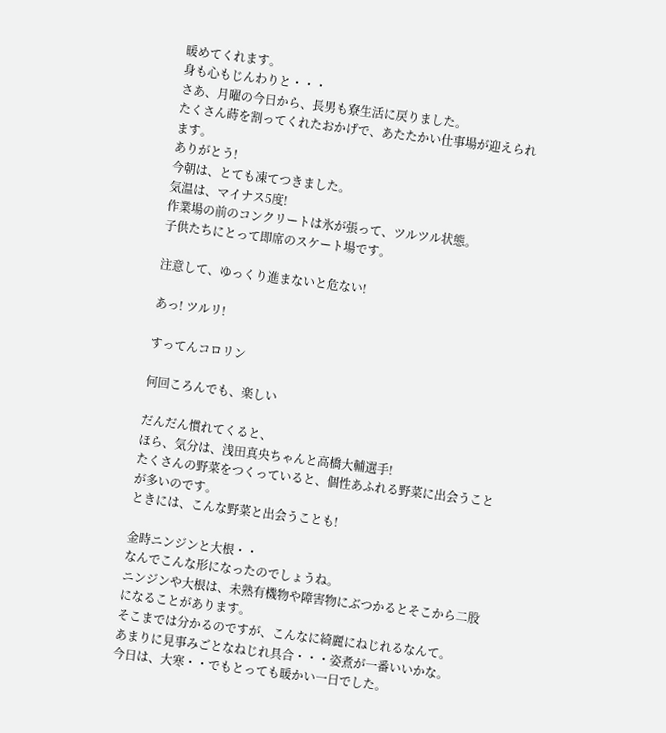暖めてくれます。
身も心もじんわりと・・・
さあ、月曜の今日から、長男も寮生活に戻りました。
たくさん蒔を割ってくれたおかげで、あたたかい仕事場が迎えられます。
ありがとう!
今朝は、とても凍てつきました。
気温は、マイナス5度!
作業場の前のコンクリートは氷が張って、ツルツル状態。
子供たちにとって即席のスケート場です。

注意して、ゆっくり進まないと危ない!

あっ! ツルリ!

すってんコロリン

何回ころんでも、楽しい

だんだん慣れてくると、
ほら、気分は、浅田真央ちゃんと高橋大輔選手!
たくさんの野菜をつくっていると、個性あふれる野菜に出会うことが多いのです。
ときには、こんな野菜と出会うことも!

金時ニンジンと大根・・
なんでこんな形になったのでしょうね。
ニンジンや大根は、未熟有機物や障害物にぶつかるとそこから二股になることがあります。
そこまでは分かるのですが、こんなに綺麗にねじれるなんて。
あまりに見事みごとなねじれ具合・・・姿煮が一番いいかな。
今日は、大寒・・でもとっても暖かい一日でした。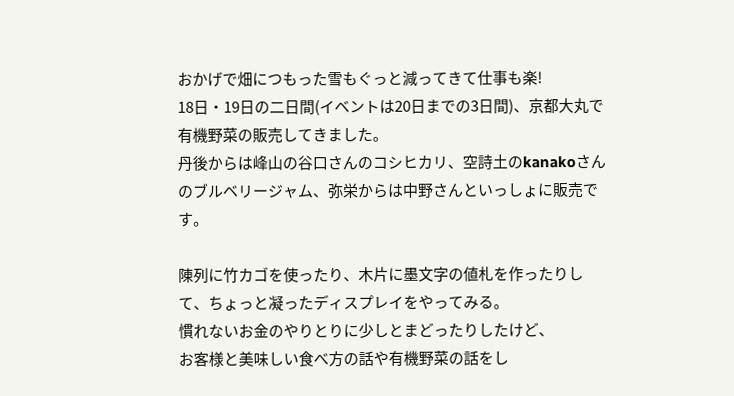おかげで畑につもった雪もぐっと減ってきて仕事も楽!
18日・19日の二日間(イベントは20日までの3日間)、京都大丸で有機野菜の販売してきました。
丹後からは峰山の谷口さんのコシヒカリ、空詩土のkanakoさんのブルベリージャム、弥栄からは中野さんといっしょに販売です。

陳列に竹カゴを使ったり、木片に墨文字の値札を作ったりして、ちょっと凝ったディスプレイをやってみる。
慣れないお金のやりとりに少しとまどったりしたけど、
お客様と美味しい食べ方の話や有機野菜の話をし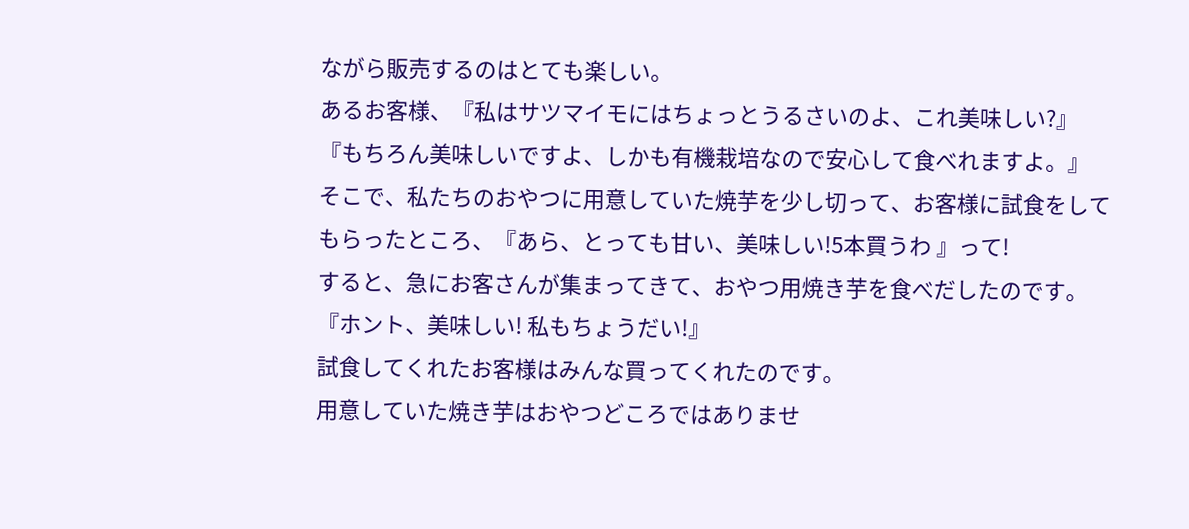ながら販売するのはとても楽しい。
あるお客様、『私はサツマイモにはちょっとうるさいのよ、これ美味しい?』
『もちろん美味しいですよ、しかも有機栽培なので安心して食べれますよ。』
そこで、私たちのおやつに用意していた焼芋を少し切って、お客様に試食をして
もらったところ、『あら、とっても甘い、美味しい!5本買うわ 』って!
すると、急にお客さんが集まってきて、おやつ用焼き芋を食べだしたのです。
『ホント、美味しい! 私もちょうだい!』
試食してくれたお客様はみんな買ってくれたのです。
用意していた焼き芋はおやつどころではありませ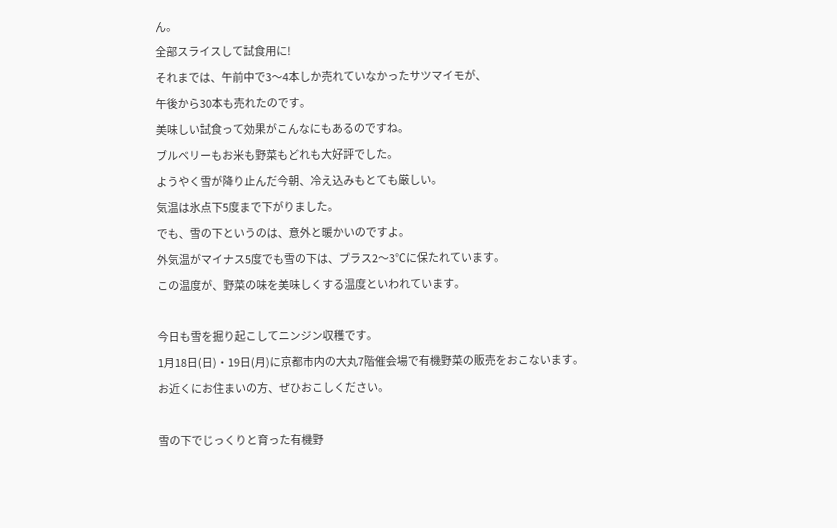ん。
全部スライスして試食用に!
それまでは、午前中で3〜4本しか売れていなかったサツマイモが、
午後から30本も売れたのです。
美味しい試食って効果がこんなにもあるのですね。
ブルベリーもお米も野菜もどれも大好評でした。
ようやく雪が降り止んだ今朝、冷え込みもとても厳しい。
気温は氷点下5度まで下がりました。
でも、雪の下というのは、意外と暖かいのですよ。
外気温がマイナス5度でも雪の下は、プラス2〜3℃に保たれています。
この温度が、野菜の味を美味しくする温度といわれています。

今日も雪を掘り起こしてニンジン収穫です。
1月18日(日)・19日(月)に京都市内の大丸7階催会場で有機野菜の販売をおこないます。
お近くにお住まいの方、ぜひおこしください。

雪の下でじっくりと育った有機野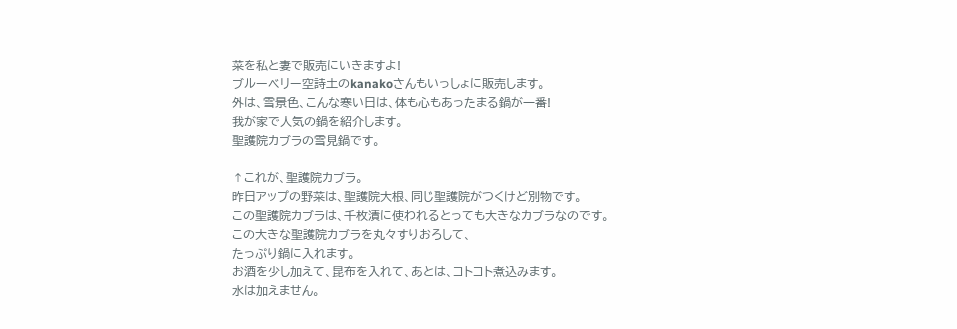菜を私と妻で販売にいきますよ!
ブルーベリー空詩土のkanakoさんもいっしょに販売します。
外は、雪景色、こんな寒い日は、体も心もあったまる鍋が一番!
我が家で人気の鍋を紹介します。
聖護院カブラの雪見鍋です。

↑これが、聖護院カブラ。
昨日アップの野菜は、聖護院大根、同じ聖護院がつくけど別物です。
この聖護院カブラは、千枚漬に使われるとっても大きなカブラなのです。
この大きな聖護院カブラを丸々すりおろして、
たっぷり鍋に入れます。
お酒を少し加えて、昆布を入れて、あとは、コトコト煮込みます。
水は加えません。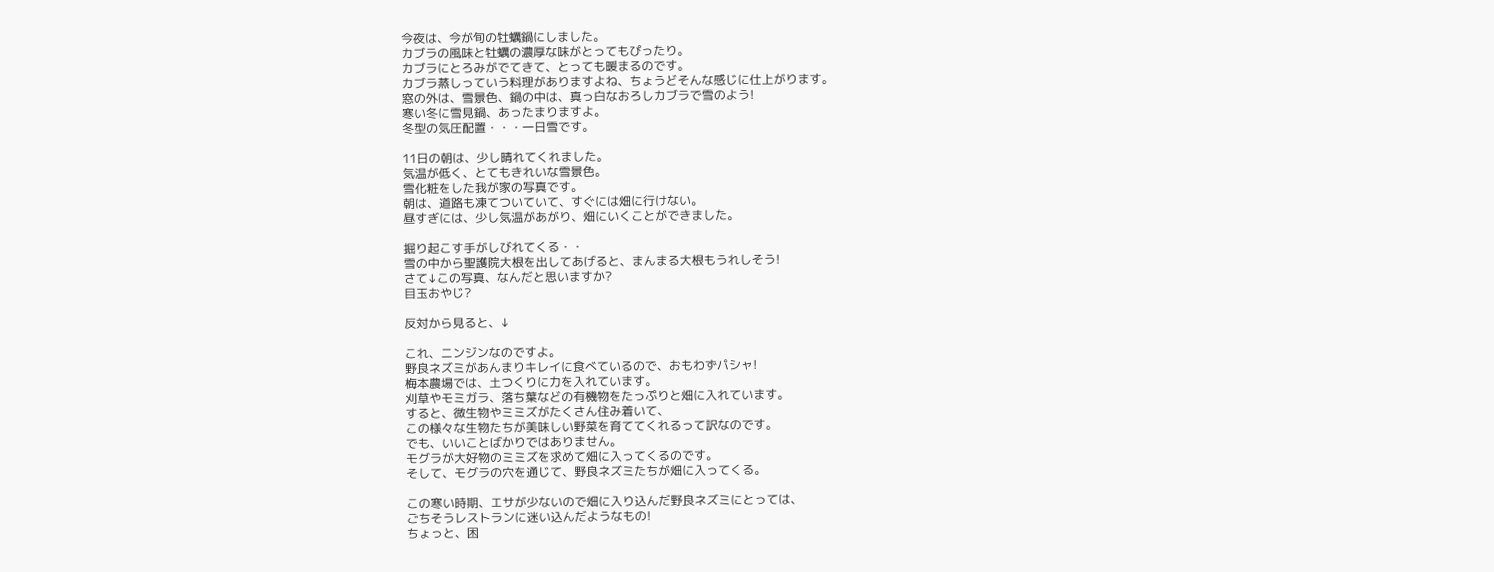今夜は、今が旬の牡蠣鍋にしました。
カブラの風味と牡蠣の濃厚な味がとってもぴったり。
カブラにとろみがでてきて、とっても暖まるのです。
カブラ蒸しっていう料理がありますよね、ちょうどそんな感じに仕上がります。
窓の外は、雪景色、鍋の中は、真っ白なおろしカブラで雪のよう!
寒い冬に雪見鍋、あったまりますよ。
冬型の気圧配置・・・一日雪です。

11日の朝は、少し晴れてくれました。
気温が低く、とてもきれいな雪景色。
雪化粧をした我が家の写真です。
朝は、道路も凍てついていて、すぐには畑に行けない。
昼すぎには、少し気温があがり、畑にいくことができました。

掘り起こす手がしびれてくる・・
雪の中から聖護院大根を出してあげると、まんまる大根もうれしそう!
さて↓この写真、なんだと思いますか?
目玉おやじ?

反対から見ると、↓

これ、ニンジンなのですよ。
野良ネズミがあんまりキレイに食べているので、おもわずパシャ!
梅本農場では、土つくりに力を入れています。
刈草やモミガラ、落ち葉などの有機物をたっぷりと畑に入れています。
すると、微生物やミミズがたくさん住み着いて、
この様々な生物たちが美味しい野菜を育ててくれるって訳なのです。
でも、いいことばかりではありません。
モグラが大好物のミミズを求めて畑に入ってくるのです。
そして、モグラの穴を通じて、野良ネズミたちが畑に入ってくる。

この寒い時期、エサが少ないので畑に入り込んだ野良ネズミにとっては、
ごちそうレストランに迷い込んだようなもの!
ちょっと、困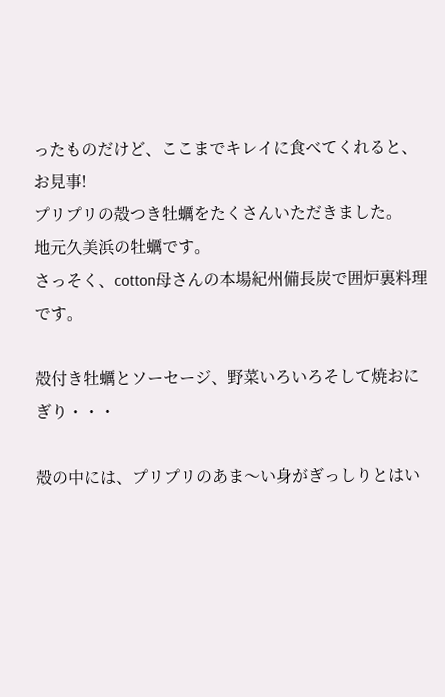ったものだけど、ここまでキレイに食べてくれると、
お見事!
プリプリの殻つき牡蠣をたくさんいただきました。
地元久美浜の牡蠣です。
さっそく、cotton母さんの本場紀州備長炭で囲炉裏料理です。

殻付き牡蠣とソーセージ、野菜いろいろそして焼おにぎり・・・

殻の中には、プリプリのあま〜い身がぎっしりとはい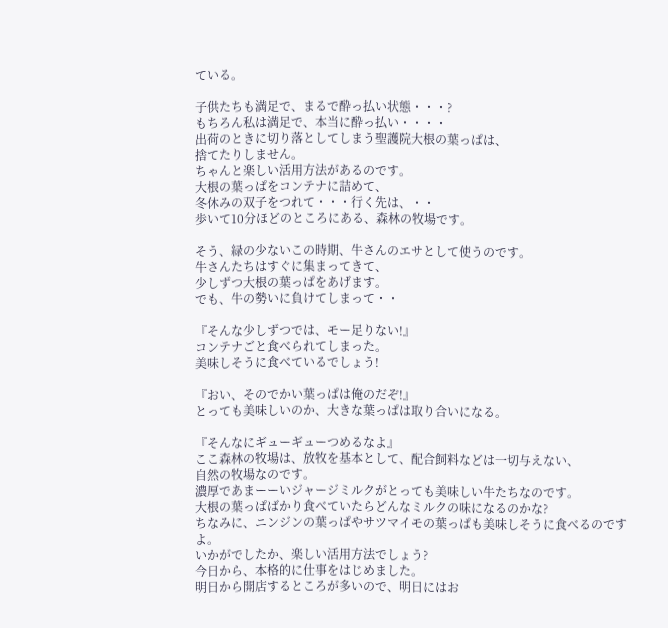ている。

子供たちも満足で、まるで酔っ払い状態・・・?
もちろん私は満足で、本当に酔っ払い・・・・
出荷のときに切り落としてしまう聖護院大根の葉っぱは、
捨てたりしません。
ちゃんと楽しい活用方法があるのです。
大根の葉っぱをコンテナに詰めて、
冬休みの双子をつれて・・・行く先は、・・
歩いて10分ほどのところにある、森林の牧場です。

そう、緑の少ないこの時期、牛さんのエサとして使うのです。
牛さんたちはすぐに集まってきて、
少しずつ大根の葉っぱをあげます。
でも、牛の勢いに負けてしまって・・

『そんな少しずつでは、モー足りない!』
コンテナごと食べられてしまった。
美味しそうに食べているでしょう!

『おい、そのでかい葉っぱは俺のだぞ!』
とっても美味しいのか、大きな葉っぱは取り合いになる。

『そんなにギューギューつめるなよ』
ここ森林の牧場は、放牧を基本として、配合飼料などは一切与えない、
自然の牧場なのです。
濃厚であまーーいジャージミルクがとっても美味しい牛たちなのです。
大根の葉っぱばかり食べていたらどんなミルクの味になるのかな?
ちなみに、ニンジンの葉っぱやサツマイモの葉っぱも美味しそうに食べるのですよ。
いかがでしたか、楽しい活用方法でしょう?
今日から、本格的に仕事をはじめました。
明日から開店するところが多いので、明日にはお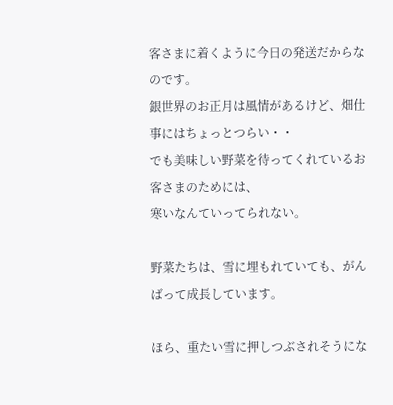客さまに着くように今日の発送だからなのです。
銀世界のお正月は風情があるけど、畑仕事にはちょっとつらい・・
でも美味しい野菜を待ってくれているお客さまのためには、
寒いなんていってられない。

野菜たちは、雪に埋もれていても、がんばって成長しています。

ほら、重たい雪に押しつぶされそうにな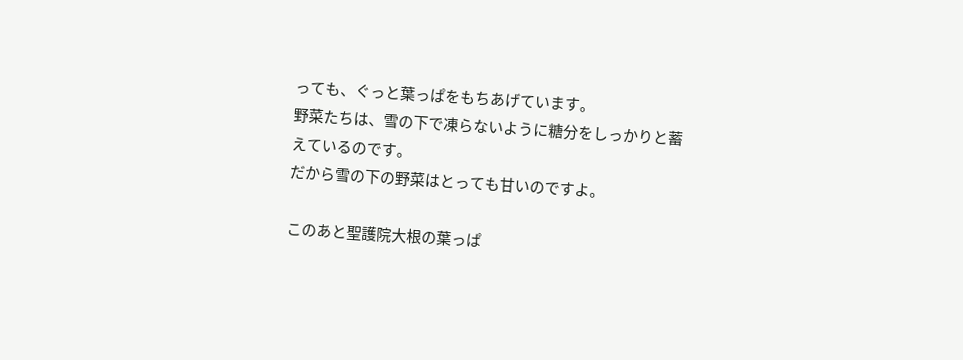っても、ぐっと葉っぱをもちあげています。
野菜たちは、雪の下で凍らないように糖分をしっかりと蓄えているのです。
だから雪の下の野菜はとっても甘いのですよ。

このあと聖護院大根の葉っぱ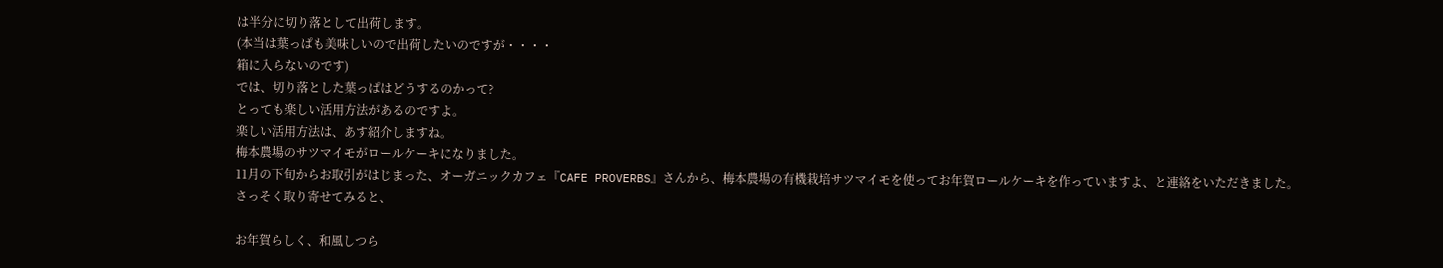は半分に切り落として出荷します。
(本当は葉っぱも美味しいので出荷したいのですが・・・・
箱に入らないのです)
では、切り落とした葉っぱはどうするのかって?
とっても楽しい活用方法があるのですよ。
楽しい活用方法は、あす紹介しますね。
梅本農場のサツマイモがロールケーキになりました。
11月の下旬からお取引がはじまった、オーガニックカフェ『CAFE PROVERBS』さんから、梅本農場の有機栽培サツマイモを使ってお年賀ロールケーキを作っていますよ、と連絡をいただきました。
さっそく取り寄せてみると、

お年賀らしく、和風しつら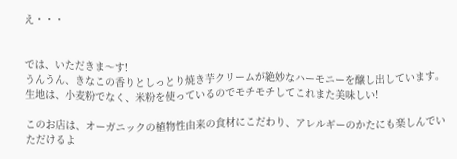え・・・


では、いただきま〜す!
うんうん、きなこの香りとしっとり焼き芋クリームが絶妙なハーモニーを醸し出しています。
生地は、小麦粉でなく、米粉を使っているのでモチモチしてこれまた美味しい!

このお店は、オーガニックの植物性由来の食材にこだわり、アレルギーのかたにも楽しんでいただけるよ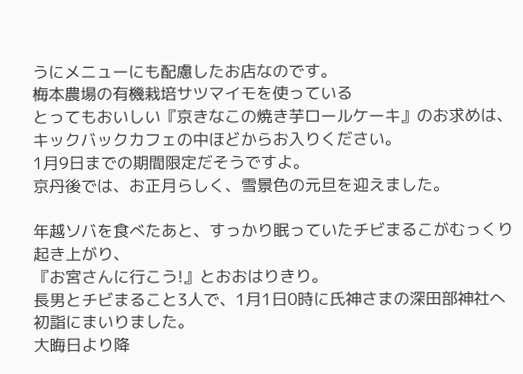うにメニューにも配慮したお店なのです。
梅本農場の有機栽培サツマイモを使っている
とってもおいしい『京きなこの焼き芋ロールケーキ』のお求めは、
キックバックカフェの中ほどからお入りください。
1月9日までの期間限定だそうですよ。
京丹後では、お正月らしく、雪景色の元旦を迎えました。

年越ソバを食べたあと、すっかり眠っていたチビまるこがむっくり起き上がり、
『お宮さんに行こう!』とおおはりきり。
長男とチビまること3人で、1月1日0時に氏神さまの深田部神社へ初詣にまいりました。
大晦日より降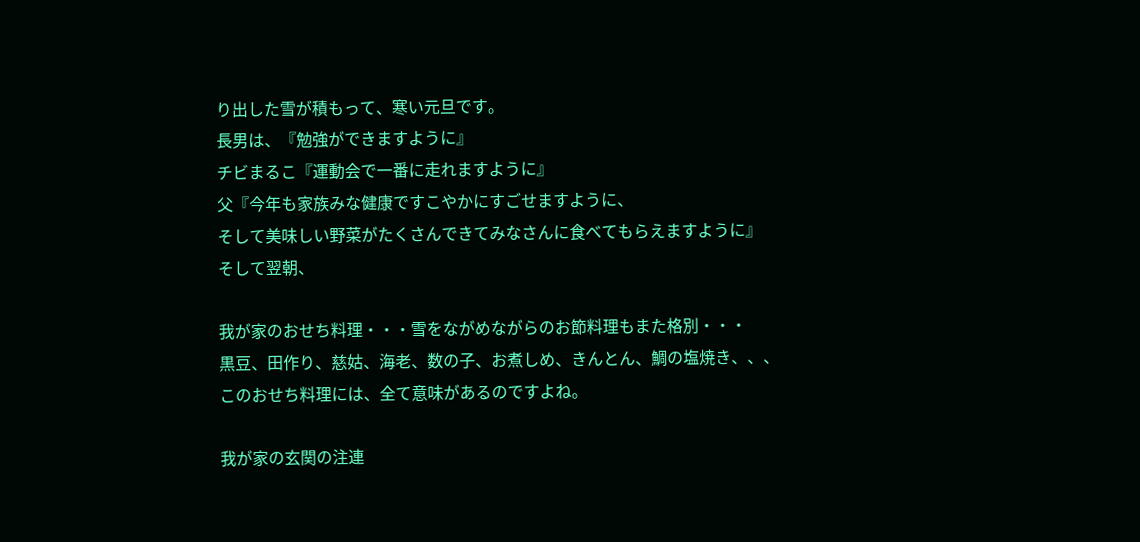り出した雪が積もって、寒い元旦です。
長男は、『勉強ができますように』
チビまるこ『運動会で一番に走れますように』
父『今年も家族みな健康ですこやかにすごせますように、
そして美味しい野菜がたくさんできてみなさんに食べてもらえますように』
そして翌朝、

我が家のおせち料理・・・雪をながめながらのお節料理もまた格別・・・
黒豆、田作り、慈姑、海老、数の子、お煮しめ、きんとん、鯛の塩焼き、、、
このおせち料理には、全て意味があるのですよね。

我が家の玄関の注連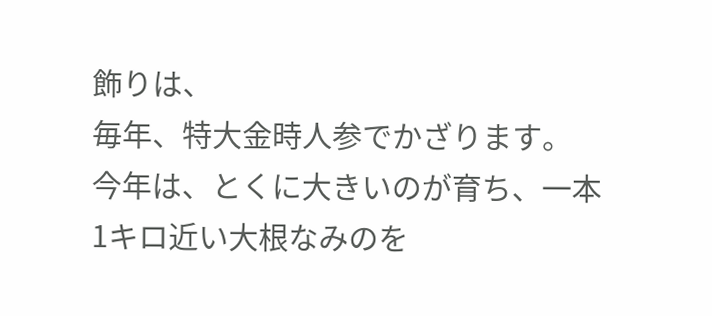飾りは、
毎年、特大金時人参でかざります。
今年は、とくに大きいのが育ち、一本1キロ近い大根なみのを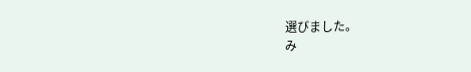選びました。
み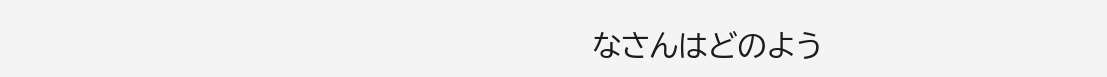なさんはどのよう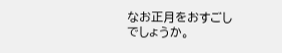なお正月をおすごしでしょうか。